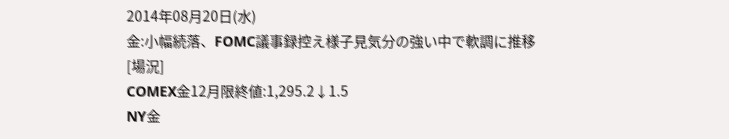2014年08月20日(水)
金:小幅続落、FOMC議事録控え様子見気分の強い中で軟調に推移
[場況]
COMEX金12月限終値:1,295.2↓1.5
NY金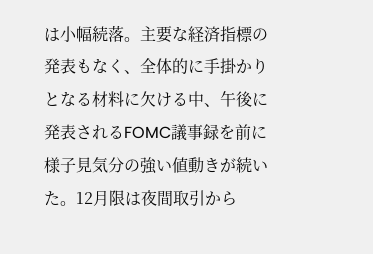は小幅続落。主要な経済指標の発表もなく、全体的に手掛かりとなる材料に欠ける中、午後に発表されるFOMC議事録を前に様子見気分の強い値動きが続いた。12月限は夜間取引から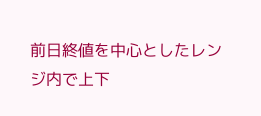前日終値を中心としたレンジ内で上下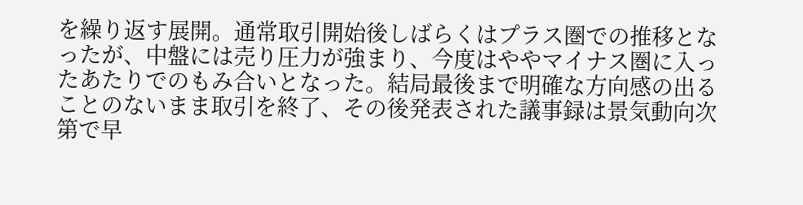を繰り返す展開。通常取引開始後しばらくはプラス圏での推移となったが、中盤には売り圧力が強まり、今度はややマイナス圏に入ったあたりでのもみ合いとなった。結局最後まで明確な方向感の出ることのないまま取引を終了、その後発表された議事録は景気動向次第で早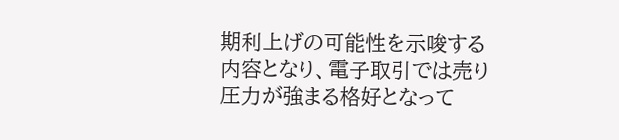期利上げの可能性を示唆する内容となり、電子取引では売り圧力が強まる格好となって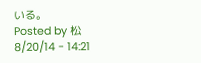いる。
Posted by 松 8/20/14 - 14:21